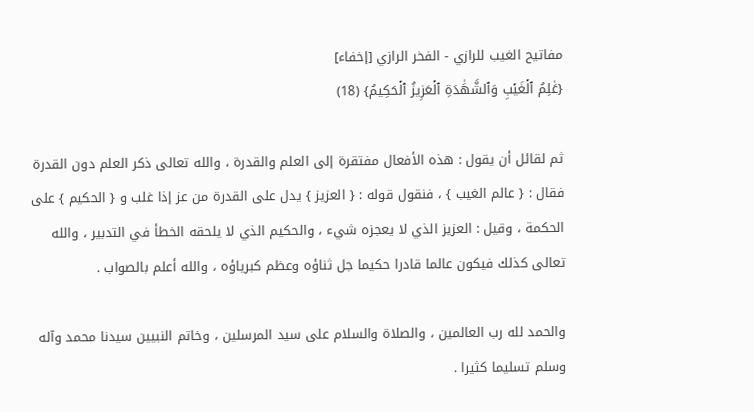مفاتيح الغيب للرازي - الفخر الرازي [إخفاء]
{عَٰلِمُ ٱلۡغَيۡبِ وَٱلشَّهَٰدَةِ ٱلۡعَزِيزُ ٱلۡحَكِيمُ} (18)

ثم لقائل أن يقول : هذه الأفعال مفتقرة إلى العلم والقدرة ، والله تعالى ذكر العلم دون القدرة فقال : { عالم الغيب } ، فنقول قوله : { العزيز } يدل على القدرة من عز إذا غلب و { الحكيم } على الحكمة ، وقيل : العزيز الذي لا يعجزه شيء ، والحكيم الذي لا يلحقه الخطأ في التدبير ، والله تعالى كذلك فيكون عالما قادرا حكيما جل ثناؤه وعظم كبرياؤه ، والله أعلم بالصواب .

والحمد لله رب العالمين ، والصلاة والسلام على سيد المرسلين ، وخاتم النبيين سيدنا محمد وآله وسلم تسليما كثيرا .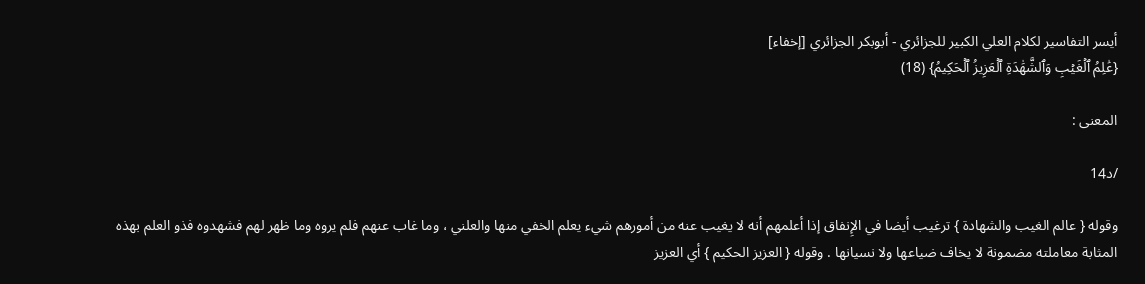أيسر التفاسير لكلام العلي الكبير للجزائري - أبوبكر الجزائري [إخفاء]
{عَٰلِمُ ٱلۡغَيۡبِ وَٱلشَّهَٰدَةِ ٱلۡعَزِيزُ ٱلۡحَكِيمُ} (18)

المعنى :

/د14

وقوله { عالم الغيب والشهادة } ترغيب أيضا في الإِنفاق إذا أعلمهم أنه لا يغيب عنه من أمورهم شيء يعلم الخفي منها والعلني ، وما غاب عنهم فلم يروه وما ظهر لهم فشهدوه فذو العلم بهذه المثابة معاملته مضمونة لا يخاف ضياعها ولا نسيانها . وقوله { العزيز الحكيم } أي العزيز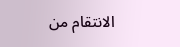الانتقام من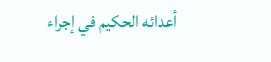أعدائه الحكيم في إجراء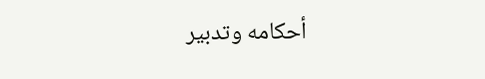أحكامه وتدبير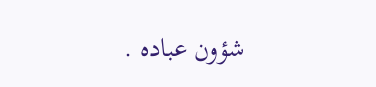شؤون عباده .